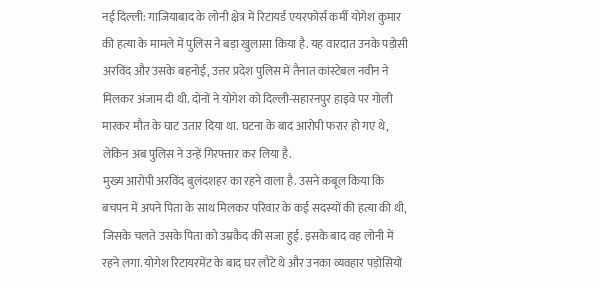नई दिल्ली: गाजियाबाद के लोनी क्षेत्र में रिटायर्ड एयरफोर्स कर्मी योगेश कुमार की हत्या के मामले में पुलिस ने बड़ा खुलासा किया है. यह वारदात उनके पड़ोसी अरविंद और उसके बहनोई, उत्तर प्रदेश पुलिस में तैनात कांस्टेबल नवीन ने मिलकर अंजाम दी थी. दोनों ने योगेश को दिल्ली-सहारनपुर हाइवे पर गोली मारकर मौत के घाट उतार दिया था. घटना के बाद आरोपी फरार हो गए थे, लेकिन अब पुलिस ने उन्हें गिरफ्तार कर लिया है.
मुख्य आरोपी अरविंद बुलंदशहर का रहने वाला है. उसने कबूल किया कि बचपन में अपने पिता के साथ मिलकर परिवार के कई सदस्यों की हत्या की थी, जिसके चलते उसके पिता को उम्रकैद की सजा हुई. इसके बाद वह लोनी में रहने लगा. योगेश रिटायरमेंट के बाद घर लौटे थे और उनका व्यवहार पड़ोसियों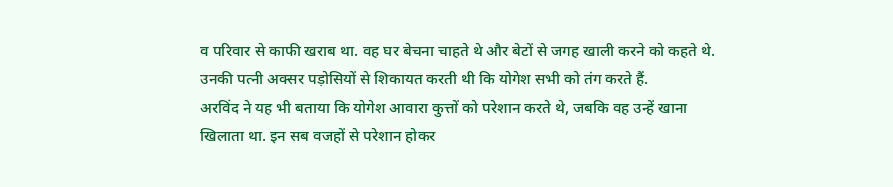व परिवार से काफी खराब था. वह घर बेचना चाहते थे और बेटों से जगह खाली करने को कहते थे. उनकी पत्नी अक्सर पड़ोसियों से शिकायत करती थी कि योगेश सभी को तंग करते हैं.
अरविंद ने यह भी बताया कि योगेश आवारा कुत्तों को परेशान करते थे, जबकि वह उन्हें खाना खिलाता था. इन सब वजहों से परेशान होकर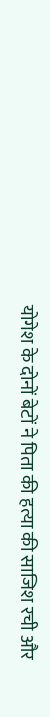योगेश के दोनों बेटों ने पिता की हत्या की साजिश रची और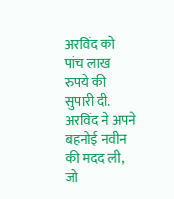अरविंद को पांच लाख रुपये की सुपारी दी. अरविंद ने अपने बहनोई नवीन की मदद ली, जो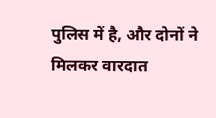पुलिस में है, और दोनों ने मिलकर वारदात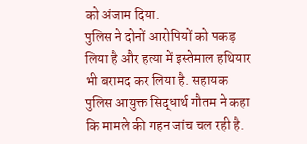को अंजाम दिया.
पुलिस ने दोनों आरोपियों को पकड़ लिया है और हत्या में इस्तेमाल हथियार भी बरामद कर लिया है. सहायक पुलिस आयुक्त सिद्धार्थ गौतम ने कहा कि मामले की गहन जांच चल रही है.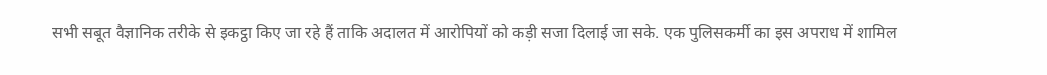सभी सबूत वैज्ञानिक तरीके से इकट्ठा किए जा रहे हैं ताकि अदालत में आरोपियों को कड़ी सजा दिलाई जा सके. एक पुलिसकर्मी का इस अपराध में शामिल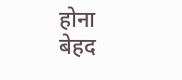होना बेहद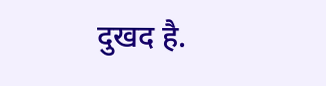दुखद है.